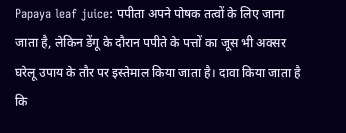Papaya leaf juice: पपीता अपने पोषक तत्वों के लिए जाना जाता है, लेकिन डेंगू के दौरान पपीते के पत्तों का जूस भी अक्सर घरेलू उपाय के तौर पर इस्तेमाल किया जाता है। दावा किया जाता है कि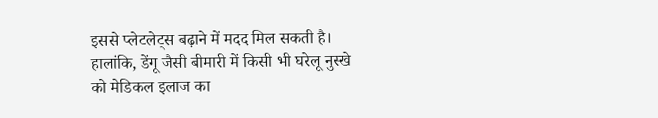इससे प्लेटलेट्स बढ़ाने में मदद मिल सकती है। हालांकि, डेंगू जैसी बीमारी में किसी भी घरेलू नुस्खे को मेडिकल इलाज का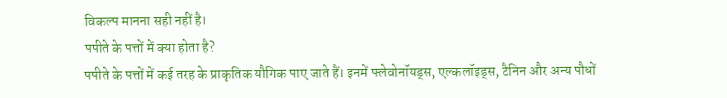विकल्प मानना सही नहीं है।
पपीते के पत्तों में क्या होता है?
पपीते के पत्तों में कई तरह के प्राकृतिक यौगिक पाए जाते हैं। इनमें फ्लेवोनॉयड्स, एल्कलॉइड्स, टैनिन और अन्य पौधों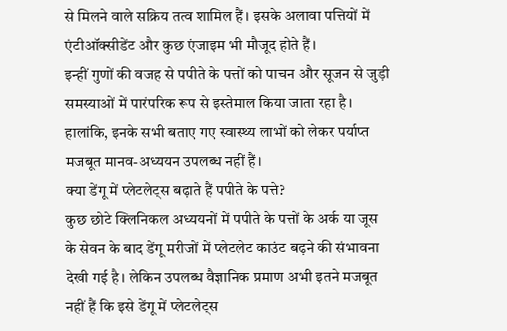से मिलने वाले सक्रिय तत्व शामिल हैं। इसके अलावा पत्तियों में एंटीऑक्सीडेंट और कुछ एंजाइम भी मौजूद होते हैं।
इन्हीं गुणों की वजह से पपीते के पत्तों को पाचन और सूजन से जुड़ी समस्याओं में पारंपरिक रूप से इस्तेमाल किया जाता रहा है। हालांकि, इनके सभी बताए गए स्वास्थ्य लाभों को लेकर पर्याप्त मजबूत मानव-अध्ययन उपलब्ध नहीं हैं।
क्या डेंगू में प्लेटलेट्स बढ़ाते हैं पपीते के पत्ते?
कुछ छोटे क्लिनिकल अध्ययनों में पपीते के पत्तों के अर्क या जूस के सेवन के बाद डेंगू मरीजों में प्लेटलेट काउंट बढ़ने की संभावना देखी गई है। लेकिन उपलब्ध वैज्ञानिक प्रमाण अभी इतने मजबूत नहीं हैं कि इसे डेंगू में प्लेटलेट्स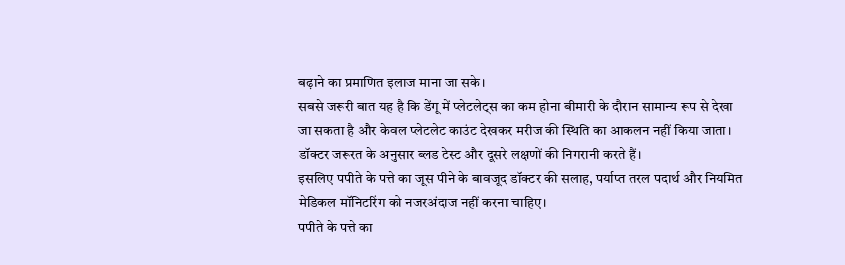बढ़ाने का प्रमाणित इलाज माना जा सके।
सबसे जरूरी बात यह है कि डेंगू में प्लेटलेट्स का कम होना बीमारी के दौरान सामान्य रूप से देखा जा सकता है और केवल प्लेटलेट काउंट देखकर मरीज की स्थिति का आकलन नहीं किया जाता। डॉक्टर जरूरत के अनुसार ब्लड टेस्ट और दूसरे लक्षणों की निगरानी करते हैं।
इसलिए पपीते के पत्ते का जूस पीने के बावजूद डॉक्टर की सलाह, पर्याप्त तरल पदार्थ और नियमित मेडिकल मॉनिटरिंग को नजरअंदाज नहीं करना चाहिए।
पपीते के पत्ते का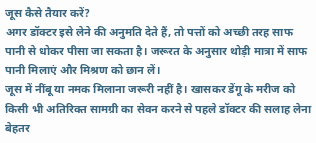जूस कैसे तैयार करें?
अगर डॉक्टर इसे लेने की अनुमति देते हैं, तो पत्तों को अच्छी तरह साफ पानी से धोकर पीसा जा सकता है। जरूरत के अनुसार थोड़ी मात्रा में साफ पानी मिलाएं और मिश्रण को छान लें।
जूस में नींबू या नमक मिलाना जरूरी नहीं है। खासकर डेंगू के मरीज को किसी भी अतिरिक्त सामग्री का सेवन करने से पहले डॉक्टर की सलाह लेना बेहतर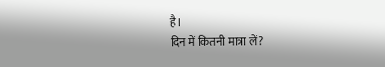है।
दिन में कितनी मात्रा लें?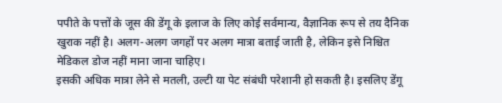पपीते के पत्तों के जूस की डेंगू के इलाज के लिए कोई सर्वमान्य, वैज्ञानिक रूप से तय दैनिक खुराक नहीं है। अलग-अलग जगहों पर अलग मात्रा बताई जाती है, लेकिन इसे निश्चित मेडिकल डोज नहीं माना जाना चाहिए।
इसकी अधिक मात्रा लेने से मतली, उल्टी या पेट संबंधी परेशानी हो सकती है। इसलिए डेंगू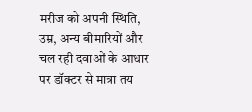मरीज को अपनी स्थिति, उम्र, अन्य बीमारियों और चल रही दवाओं के आधार पर डॉक्टर से मात्रा तय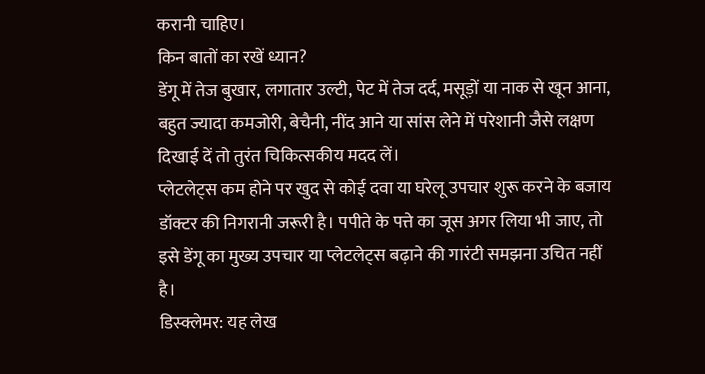करानी चाहिए।
किन बातों का रखें ध्यान?
डेंगू में तेज बुखार, लगातार उल्टी, पेट में तेज दर्द, मसूड़ों या नाक से खून आना, बहुत ज्यादा कमजोरी, बेचैनी, नींद आने या सांस लेने में परेशानी जैसे लक्षण दिखाई दें तो तुरंत चिकित्सकीय मदद लें।
प्लेटलेट्स कम होने पर खुद से कोई दवा या घरेलू उपचार शुरू करने के बजाय डॉक्टर की निगरानी जरूरी है। पपीते के पत्ते का जूस अगर लिया भी जाए, तो इसे डेंगू का मुख्य उपचार या प्लेटलेट्स बढ़ाने की गारंटी समझना उचित नहीं है।
डिस्क्लेमर: यह लेख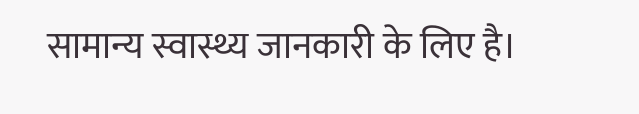सामान्य स्वास्थ्य जानकारी के लिए है।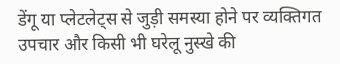डेंगू या प्लेटलेट्स से जुड़ी समस्या होने पर व्यक्तिगत उपचार और किसी भी घरेलू नुस्खे की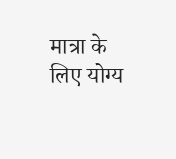मात्रा के लिए योग्य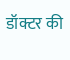डॉक्टर की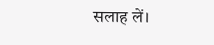सलाह लें।